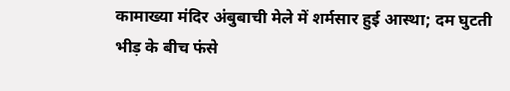कामाख्या मंदिर अंबुबाची मेले में शर्मसार हुई आस्था; दम घुटती भीड़ के बीच फंसे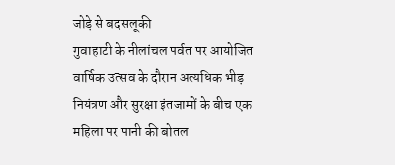जोड़े से बदसलूकी
गुवाहाटी के नीलांचल पर्वत पर आयोजित वार्षिक उत्सव के दौरान अत्यधिक भीड़ नियंत्रण और सुरक्षा इंतजामों के बीच एक महिला पर पानी की बोतल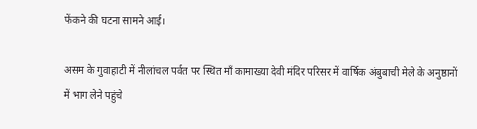फेंकने की घटना सामने आई।

असम के गुवाहाटी में नीलांचल पर्वत पर स्थित माँ कामाख्या देवी मंदिर परिसर में वार्षिक अंबुबाची मेले के अनुष्ठानों में भाग लेने पहुंचे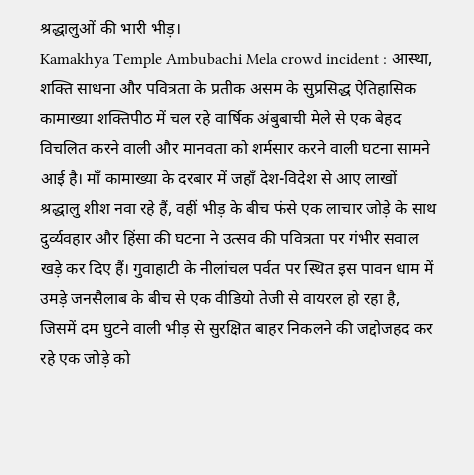श्रद्धालुओं की भारी भीड़।
Kamakhya Temple Ambubachi Mela crowd incident : आस्था, शक्ति साधना और पवित्रता के प्रतीक असम के सुप्रसिद्ध ऐतिहासिक कामाख्या शक्तिपीठ में चल रहे वार्षिक अंबुबाची मेले से एक बेहद विचलित करने वाली और मानवता को शर्मसार करने वाली घटना सामने आई है। माँ कामाख्या के दरबार में जहाँ देश-विदेश से आए लाखों श्रद्धालु शीश नवा रहे हैं, वहीं भीड़ के बीच फंसे एक लाचार जोड़े के साथ दुर्व्यवहार और हिंसा की घटना ने उत्सव की पवित्रता पर गंभीर सवाल खड़े कर दिए हैं। गुवाहाटी के नीलांचल पर्वत पर स्थित इस पावन धाम में उमड़े जनसैलाब के बीच से एक वीडियो तेजी से वायरल हो रहा है, जिसमें दम घुटने वाली भीड़ से सुरक्षित बाहर निकलने की जद्दोजहद कर रहे एक जोड़े को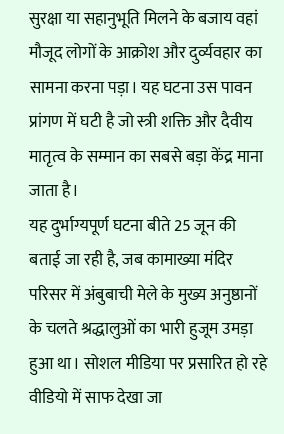सुरक्षा या सहानुभूति मिलने के बजाय वहां मौजूद लोगों के आक्रोश और दुर्व्यवहार का सामना करना पड़ा। यह घटना उस पावन प्रांगण में घटी है जो स्त्री शक्ति और दैवीय मातृत्व के सम्मान का सबसे बड़ा केंद्र माना जाता है।
यह दुर्भाग्यपूर्ण घटना बीते 25 जून की बताई जा रही है, जब कामाख्या मंदिर परिसर में अंबुबाची मेले के मुख्य अनुष्ठानों के चलते श्रद्धालुओं का भारी हुजूम उमड़ा हुआ था। सोशल मीडिया पर प्रसारित हो रहे वीडियो में साफ देखा जा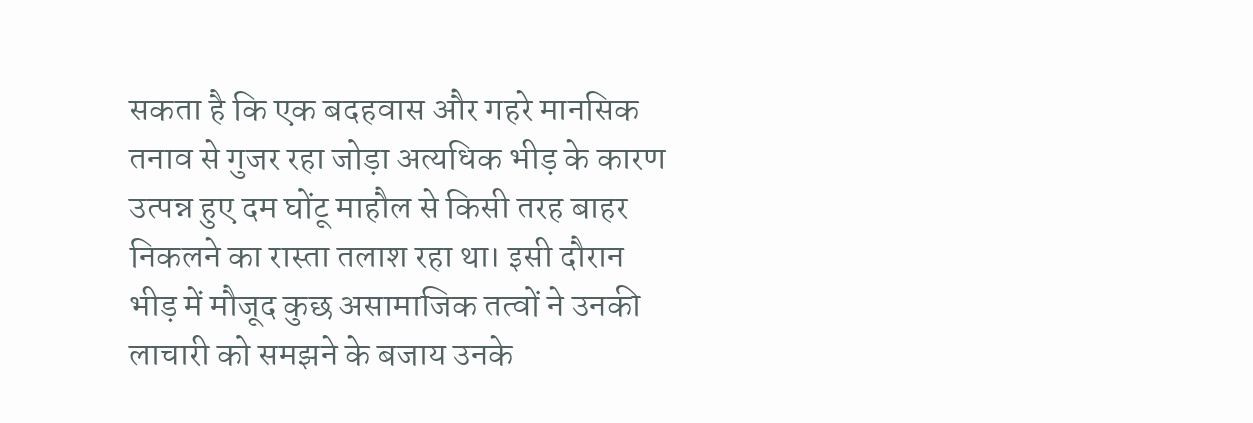सकता है कि एक बदहवास और गहरे मानसिक तनाव से गुजर रहा जोड़ा अत्यधिक भीड़ के कारण उत्पन्न हुए दम घोंटू माहौल से किसी तरह बाहर निकलने का रास्ता तलाश रहा था। इसी दौरान भीड़ में मौजूद कुछ असामाजिक तत्वों ने उनकी लाचारी को समझने के बजाय उनके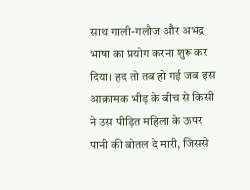साथ गाली-गलौज और अभद्र भाषा का प्रयोग करना शुरू कर दिया। हद तो तब हो गई जब इस आक्रामक भीड़ के बीच से किसी ने उस पीड़ित महिला के ऊपर पानी की बोतल दे मारी, जिससे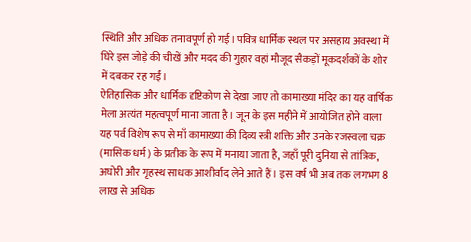स्थिति और अधिक तनावपूर्ण हो गई। पवित्र धार्मिक स्थल पर असहाय अवस्था में घिरे इस जोड़े की चीखें और मदद की गुहार वहां मौजूद सैकड़ों मूकदर्शकों के शोर में दबकर रह गईं।
ऐतिहासिक और धार्मिक दृष्टिकोण से देखा जाए तो कामाख्या मंदिर का यह वार्षिक मेला अत्यंत महत्वपूर्ण माना जाता है। जून के इस महीने में आयोजित होने वाला यह पर्व विशेष रूप से माँ कामाख्या की दिव्य स्त्री शक्ति और उनके रजस्वला चक्र (मासिक धर्म) के प्रतीक के रूप में मनाया जाता है, जहाँ पूरी दुनिया से तांत्रिक, अघोरी और गृहस्थ साधक आशीर्वाद लेने आते हैं। इस वर्ष भी अब तक लगभग 8 लाख से अधिक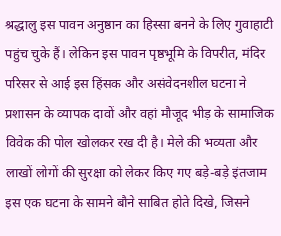श्रद्धालु इस पावन अनुष्ठान का हिस्सा बनने के लिए गुवाहाटी पहुंच चुके हैं। लेकिन इस पावन पृष्ठभूमि के विपरीत, मंदिर परिसर से आई इस हिंसक और असंवेदनशील घटना ने प्रशासन के व्यापक दावों और वहां मौजूद भीड़ के सामाजिक विवेक की पोल खोलकर रख दी है। मेले की भव्यता और लाखों लोगों की सुरक्षा को लेकर किए गए बड़े-बड़े इंतजाम इस एक घटना के सामने बौने साबित होते दिखे, जिसने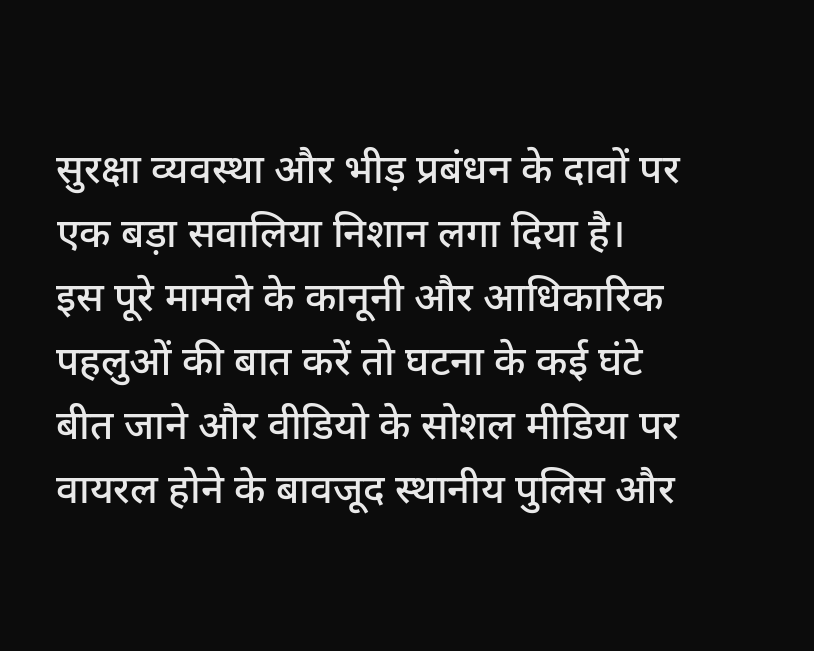सुरक्षा व्यवस्था और भीड़ प्रबंधन के दावों पर एक बड़ा सवालिया निशान लगा दिया है।
इस पूरे मामले के कानूनी और आधिकारिक पहलुओं की बात करें तो घटना के कई घंटे बीत जाने और वीडियो के सोशल मीडिया पर वायरल होने के बावजूद स्थानीय पुलिस और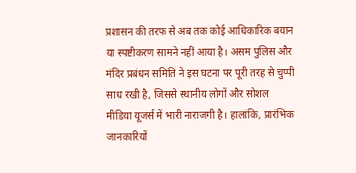प्रशासन की तरफ से अब तक कोई आधिकारिक बयान या स्पष्टीकरण सामने नहीं आया है। असम पुलिस और मंदिर प्रबंधन समिति ने इस घटना पर पूरी तरह से चुप्पी साध रखी है, जिससे स्थानीय लोगों और सोशल मीडिया यूजर्स में भारी नाराजगी है। हालांकि, प्रारंभिक जानकारियों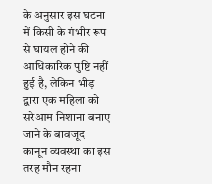के अनुसार इस घटना में किसी के गंभीर रूप से घायल होने की आधिकारिक पुष्टि नहीं हुई है, लेकिन भीड़ द्वारा एक महिला को सरेआम निशाना बनाए जाने के बावजूद कानून व्यवस्था का इस तरह मौन रहना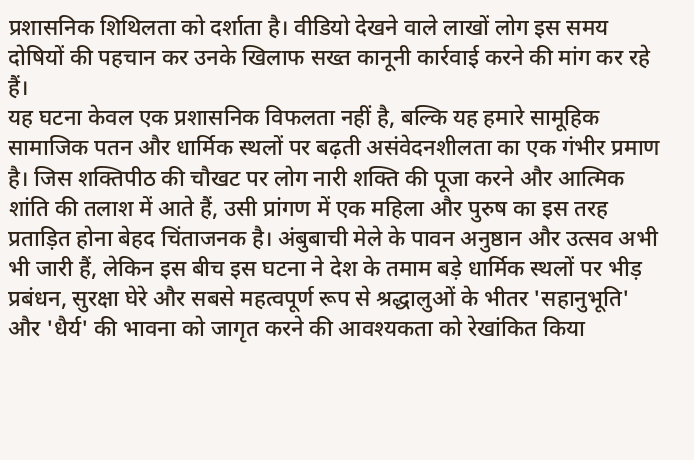प्रशासनिक शिथिलता को दर्शाता है। वीडियो देखने वाले लाखों लोग इस समय दोषियों की पहचान कर उनके खिलाफ सख्त कानूनी कार्रवाई करने की मांग कर रहे हैं।
यह घटना केवल एक प्रशासनिक विफलता नहीं है, बल्कि यह हमारे सामूहिक सामाजिक पतन और धार्मिक स्थलों पर बढ़ती असंवेदनशीलता का एक गंभीर प्रमाण है। जिस शक्तिपीठ की चौखट पर लोग नारी शक्ति की पूजा करने और आत्मिक शांति की तलाश में आते हैं, उसी प्रांगण में एक महिला और पुरुष का इस तरह प्रताड़ित होना बेहद चिंताजनक है। अंबुबाची मेले के पावन अनुष्ठान और उत्सव अभी भी जारी हैं, लेकिन इस बीच इस घटना ने देश के तमाम बड़े धार्मिक स्थलों पर भीड़ प्रबंधन, सुरक्षा घेरे और सबसे महत्वपूर्ण रूप से श्रद्धालुओं के भीतर 'सहानुभूति' और 'धैर्य' की भावना को जागृत करने की आवश्यकता को रेखांकित किया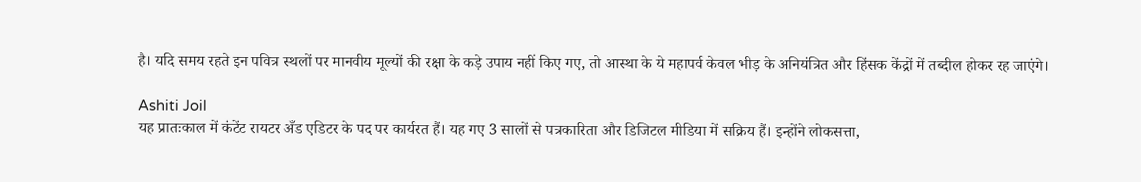है। यदि समय रहते इन पवित्र स्थलों पर मानवीय मूल्यों की रक्षा के कड़े उपाय नहीं किए गए, तो आस्था के ये महापर्व केवल भीड़ के अनियंत्रित और हिंसक केंद्रों में तब्दील होकर रह जाएंगे।

Ashiti Joil
यह प्रातःकाल में कंटेंट रायटर अँड एडिटर के पद पर कार्यरत हैं। यह गए 3 सालों से पत्रकारिता और डिजिटल मीडिया में सक्रिय हैं। इन्होंने लोकसत्ता,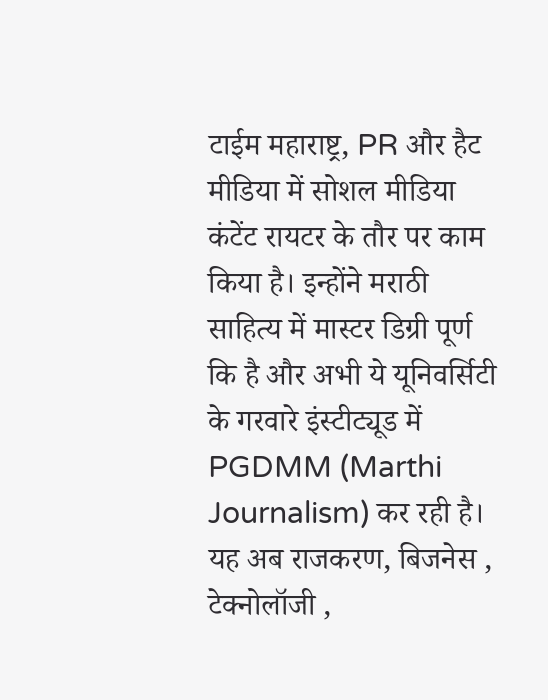टाईम महाराष्ट्र, PR और हैट मीडिया में सोशल मीडिया कंटेंट रायटर के तौर पर काम किया है। इन्होंने मराठी साहित्य में मास्टर डिग्री पूर्ण कि है और अभी ये यूनिवर्सिटी के गरवारे इंस्टीट्यूड में PGDMM (Marthi Journalism) कर रही है। यह अब राजकरण, बिजनेस , टेक्नोलॉजी ,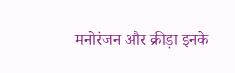मनोरंजन और क्रीड़ा इनके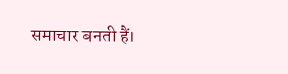समाचार बनती हैं।